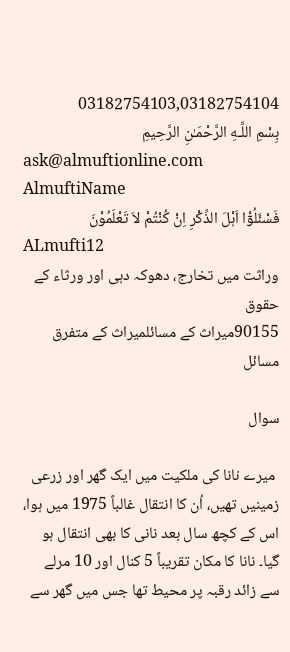03182754103,03182754104
بِسْمِ اللَّـهِ الرَّحْمَـٰنِ الرَّحِيمِ
ask@almuftionline.com
AlmuftiName
فَسْئَلُوْٓا اَہْلَ الذِّکْرِ اِنْ کُنْتُمْ لاَ تَعْلَمُوْنَ
ALmufti12
وراثت میں تخارج، دھوکہ دہی اور ورثاء کے حقوق
90155میراث کے مسائلمیراث کے متفرق مسائل

سوال

 میرے نانا کی ملکیت میں ایک گھر اور زرعی زمینیں تھیں، اُن کا انتقال غالباً 1975 میں ہوا، اس کے کچھ سال بعد نانی کا بھی انتقال ہو گیا۔ نانا کا مکان تقریباً 5 کنال اور 10 مرلے سے زائد رقبہ پر محیط تھا جس میں گھر سے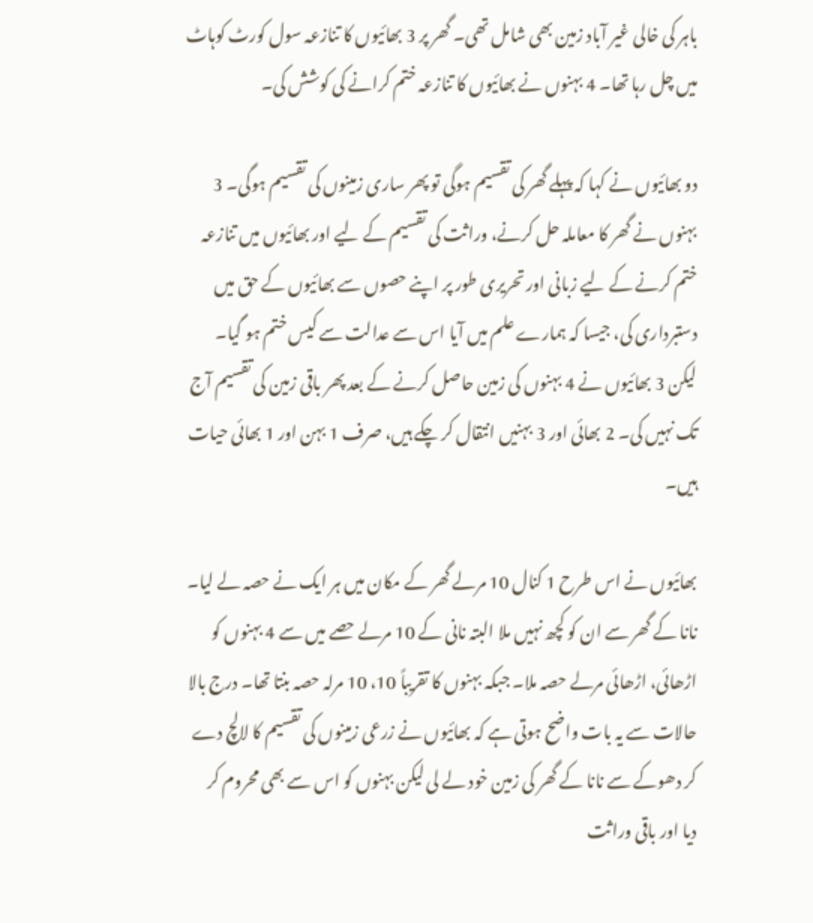باہر کی خالی غیر آباد زمین بھی شامل تھی۔ گھر پر 3 بھائیوں کا تنازعہ سول کورٹ کوہاٹ میں چل رہا تھا۔ 4 بہنوں نے بھائیوں کا تنازعہ ختم کرانے کی کوشش کی۔

دو بھائیوں نے کہا کہ پہلے گھر کی تقسیم ہوگی تو پھر ساری زمینوں کی تقسیم ہوگی۔ 3 بہنوں نے گھر کا معاملہ حل کرنے، وراثت کی تقسیم کے لیے اور بھائیوں میں تنازعہ ختم کرنے کے لیے زبانی اور تحریری طور پر اپنے حصوں سے بھائیوں کے حق میں دستبرداری کی، جیسا کہ ہمارے علم میں آیا اس سے عدالت سے کیس ختم ہو گیا۔ لیکن 3 بھائیوں نے 4 بہنوں کی زمین حاصل کرنے کے بعد پھر باقی زمین کی تقسیم آج تک نہیں کی۔ 2 بھائی اور 3 بہنیں انتقال کر چکے ہیں، صرف 1 بہن اور 1 بھائی حیات ہیں۔

بھائیوں نے اس طرح 1 کنال 10 مرلے گھر کے مکان میں ہر ایک نے حصہ لے لیا۔ نانا کے گھر سے ان کو کچھ نہیں ملا البتہ نانی کے 10 مرلے حصے میں سے 4 بہنوں کو اڑھائی، اڑھائی مرلے حصہ ملا۔ جبکہ بہنوں کا تقریباً 10، 10 مرلہ حصہ بنتا تھا۔ درج بالا حالات سے یہ بات واضح ہوتی ہے کہ بھائیوں نے زرعی زمینوں کی تقسیم کا لالچ دے کر دھوکے سے نانا کے گھر کی زمین خود لے لی لیکن بہنوں کو اس سے بھی محروم کر دیا اور باقی وراثت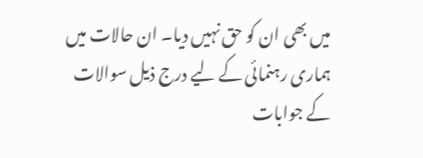میں بھی ان کو حق نہیں دیا۔ ان حالات میں ہماری رہنمائی کے لیے درج ذیل سوالات کے جوابات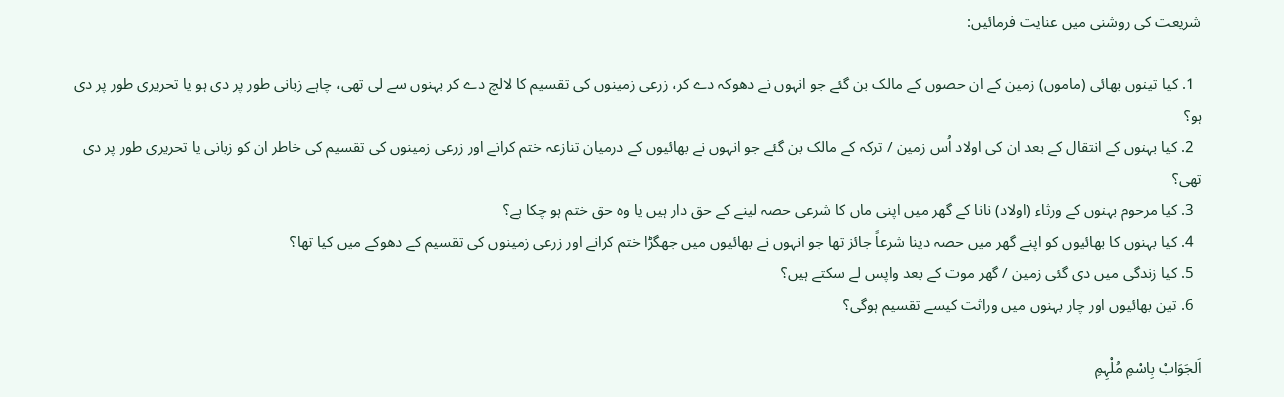شریعت کی روشنی میں عنایت فرمائیں:

  1. کیا تینوں بھائی (ماموں) زمین کے ان حصوں کے مالک بن گئے جو انہوں نے دھوکہ دے کر، زرعی زمینوں کی تقسیم کا لالچ دے کر بہنوں سے لی تھی، چاہے زبانی طور پر دی ہو یا تحریری طور پر دی ہو؟
  2. کیا بہنوں کے انتقال کے بعد ان کی اولاد اُس زمین / ترکہ کے مالک بن گئے جو انہوں نے بھائیوں کے درمیان تنازعہ ختم کرانے اور زرعی زمینوں کی تقسیم کی خاطر ان کو زبانی یا تحریری طور پر دی تھی؟
  3. کیا مرحوم بہنوں کے ورثاء (اولاد) نانا کے گھر میں اپنی ماں کا شرعی حصہ لینے کے حق دار ہیں یا وہ حق ختم ہو چکا ہے؟
  4. کیا بہنوں کا بھائیوں کو اپنے گھر میں حصہ دینا شرعاً جائز تھا جو انہوں نے بھائیوں میں جھگڑا ختم کرانے اور زرعی زمینوں کی تقسیم کے دھوکے میں کیا تھا؟
  5. کیا زندگی میں دی گئی زمین / گھر موت کے بعد واپس لے سکتے ہیں؟
  6. تین بھائیوں اور چار بہنوں میں وراثت کیسے تقسیم ہوگی؟

اَلجَوَابْ بِاسْمِ مُلْہِمِ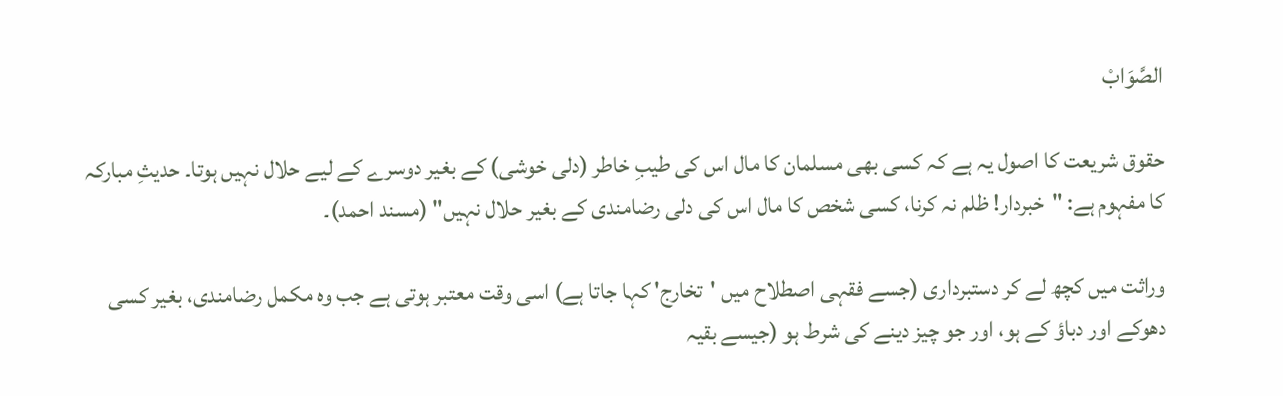الصَّوَابْ

حقوق شریعت کا اصول یہ ہے کہ کسی بھی مسلمان کا مال اس کی طیبِ خاطر (دلی خوشی) کے بغیر دوسرے کے لیے حلال نہیں ہوتا۔ حدیثِ مبارکہ کا مفہوم ہے: "خبردار! ظلم نہ کرنا، کسی شخص کا مال اس کی دلی رضامندی کے بغیر حلال نہیں" (مسند احمد)۔

وراثت میں کچھ لے کر دستبرداری (جسے فقہی اصطلاح میں 'تخارج' کہا جاتا ہے) اسی وقت معتبر ہوتی ہے جب وہ مکمل رضامندی، بغیر کسی دھوکے اور دباؤ کے ہو، اور جو چیز دینے کی شرط ہو (جیسے بقیہ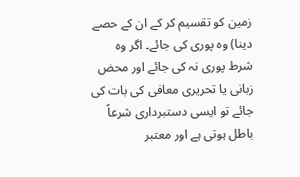زمین کو تقسیم کر کے ان کے حصے دینا) وہ پوری کی جائے۔ اگر وہ شرط پوری نہ کی جائے اور محض زبانی یا تحریری معافی کی بات کی جائے تو ایسی دستبرداری شرعاً باطل ہوتی ہے اور معتبر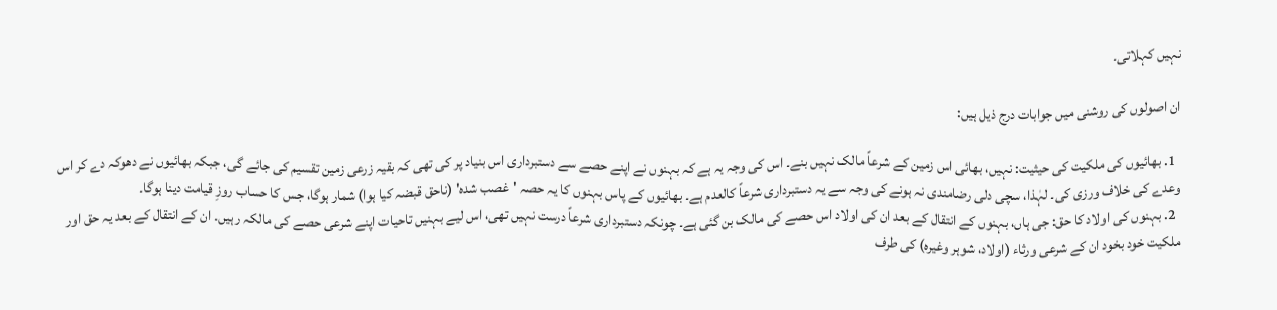نہیں کہلاتی۔

ان اصولوں کی روشنی میں جوابات درج ذیل ہیں:

  1. بھائیوں کی ملکیت کی حیثیت: نہیں، بھائی اس زمین کے شرعاً مالک نہیں بنے۔ اس کی وجہ یہ ہے کہ بہنوں نے اپنے حصے سے دستبرداری اس بنیاد پر کی تھی کہ بقیہ زرعی زمین تقسیم کی جائے گی، جبکہ بھائیوں نے دھوکہ دے کر اس وعدے کی خلاف ورزی کی۔ لہٰذا، سچی دلی رضامندی نہ ہونے کی وجہ سے یہ دستبرداری شرعاً کالعدم ہے۔ بھائیوں کے پاس بہنوں کا یہ حصہ 'غصب شدہ' (ناحق قبضہ کیا ہوا) شمار ہوگا، جس کا حساب روزِ قیامت دینا ہوگا۔
  2. بہنوں کی اولاد کا حق: جی ہاں، بہنوں کے انتقال کے بعد ان کی اولاد اس حصے کی مالک بن گئی ہے۔ چونکہ دستبرداری شرعاً درست نہیں تھی، اس لیے بہنیں تاحیات اپنے شرعی حصے کی مالکہ رہیں۔ ان کے انتقال کے بعد یہ حق اور ملکیت خود بخود ان کے شرعی ورثاء (اولاد، شوہر وغیرہ) کی طرف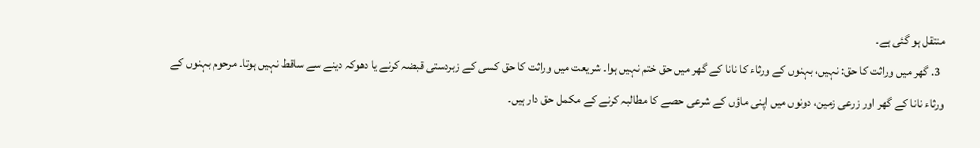منتقل ہو گئی ہے۔
  3. گھر میں وراثت کا حق: نہیں، بہنوں کے ورثاء کا نانا کے گھر میں حق ختم نہیں ہوا۔ شریعت میں وراثت کا حق کسی کے زبردستی قبضہ کرنے یا دھوکہ دینے سے ساقط نہیں ہوتا۔ مرحوم بہنوں کے ورثاء نانا کے گھر اور زرعی زمین، دونوں میں اپنی ماؤں کے شرعی حصے کا مطالبہ کرنے کے مکمل حق دار ہیں۔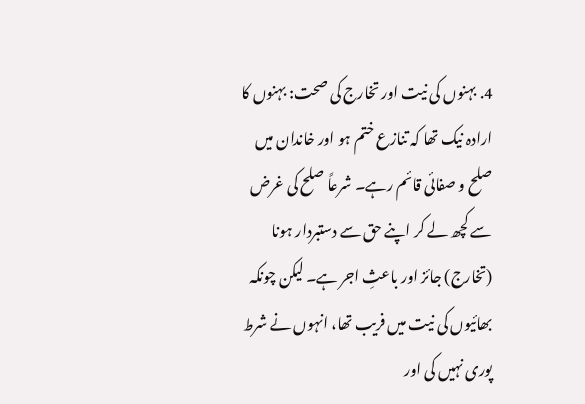4. بہنوں کی نیت اور تخارج کی صحت: بہنوں کا ارادہ نیک تھا کہ تنازع ختم ہو اور خاندان میں صلح و صفائی قائم رہے۔ شرعاً صلح کی غرض سے کچھ لے کر اپنے حق سے دستبردار ہونا (تخارج) جائز اور باعثِ اجر ہے۔ لیکن چونکہ بھائیوں کی نیت میں فریب تھا، انہوں نے شرط پوری نہیں کی اور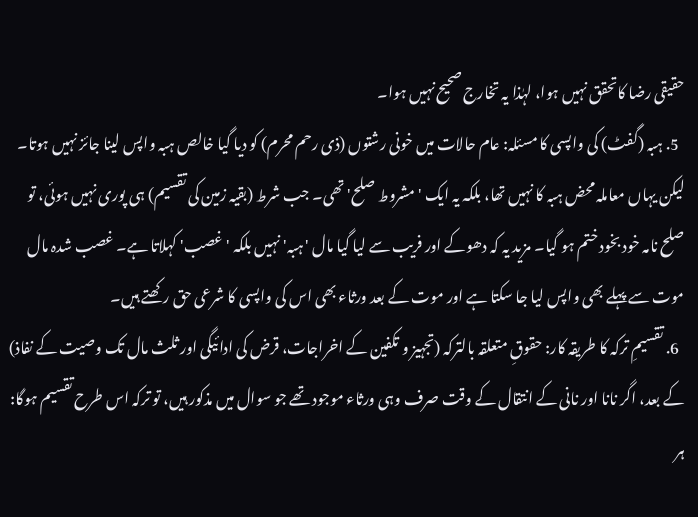حقیقی رضا کاتحقق نہیں ہوا، لہٰذا یہ تخارج صحیح نہیں ہوا۔
  5. ہبہ (گفٹ) کی واپسی کا مسئلہ: عام حالات میں خونی رشتوں (ذی رحم محرم) کو دیا گیا خالص ہبہ واپس لینا جائز نہیں ہوتا۔ لیکن یہاں معاملہ محض ہبہ کا نہیں تھا، بلکہ یہ ایک 'مشروط صلح' تھی۔ جب شرط (بقیہ زمین کی تقسیم) ہی پوری نہیں ہوئی، تو صلح نامہ خود بخود ختم ہو گیا۔ مزید یہ کہ دھوکے اور فریب سے لیا گیا مال 'ہبہ' نہیں بلکہ 'غصب' کہلاتا ہے۔ غصب شدہ مال موت سے پہلے بھی واپس لیا جا سکتا ہے اور موت کے بعد ورثاء بھی اس کی واپسی کا شرعی حق رکھتے ہیں۔
  6. تقسیمِ ترکہ کا طریقہ کار: حقوقِ متعلقہ بالترکہ (تجہیز و تکفین کے اخراجات، قرض کی ادائیگی اور ثلث مال تک وصیت کے نفاذ) کے بعد، اگر نانا اور نانی کے انتقال کے وقت صرف وہی ورثاء موجود تھے جو سوال میں مذکور ہیں، تو ترکہ اس طرح تقسیم ہوگا: ہر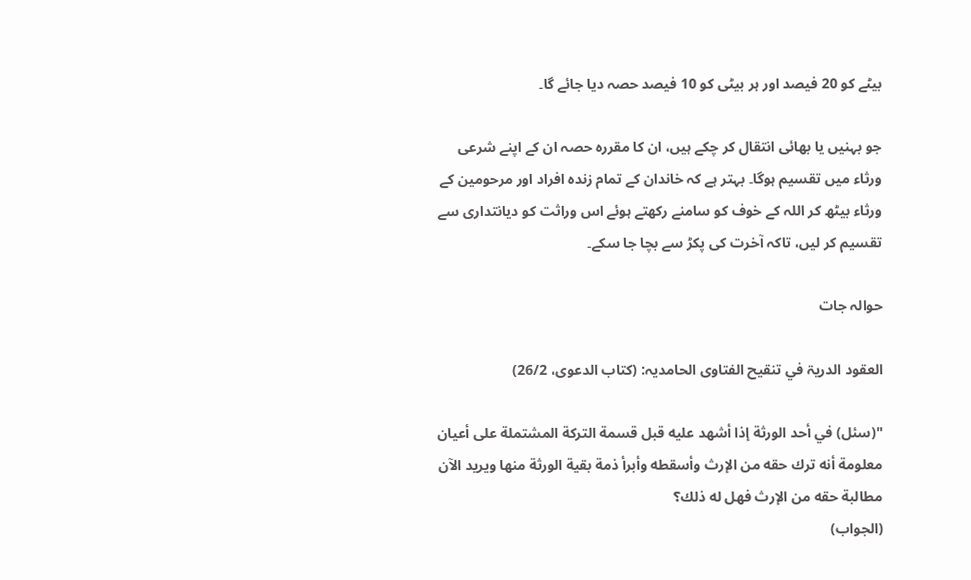بیٹے کو 20 فیصد اور ہر بیٹی کو 10 فیصد حصہ دیا جائے گا۔

جو بہنیں یا بھائی انتقال کر چکے ہیں، ان کا مقررہ حصہ ان کے اپنے شرعی ورثاء میں تقسیم ہوگا۔ بہتر ہے کہ خاندان کے تمام زندہ افراد اور مرحومین کے ورثاء بیٹھ کر اللہ کے خوف کو سامنے رکھتے ہوئے اس وراثت کو دیانتداری سے تقسیم کر لیں، تاکہ آخرت کی پکڑ سے بچا جا سکے۔

حوالہ جات

العقود الدریۃ في تنقيح الفتاوى الحامدیہ: (کتاب الدعوی، 26/2)

"(سئل) في أحد الورثة إذا أشهد عليه قبل قسمة التركة المشتملة على أعيان معلومة أنه ترك حقه من الإرث وأسقطه وأبرأ ذمة بقية الورثة منها ويريد الآن مطالبة حقه من الإرث فهل له ذلك؟
(الجواب)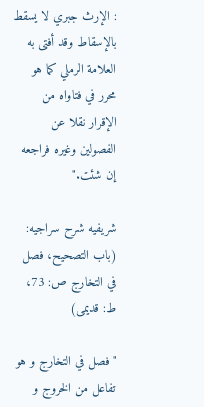: الإرث ‌جبري لا يسقط بالإسقاط وقد أفتى به العلامة الرملي كما هو محرر في فتاواه من الإقرار نقلا عن الفصولين وغيره فراجعه إن شئت."

شریفیه شرح سراجیه: (باب التصحیح، فصل في التخارج ص: 73، ط: قدیمی)

"فصل في التخارج و هو تفاعل من الخروج و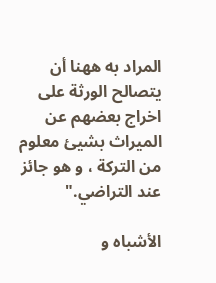المراد به ههنا أن يتصالح الورثة على اخراج بعضهم عن الميراث بشيئ معلوم من التركة ، و هو جائز عند التراضي."

الأشباہ و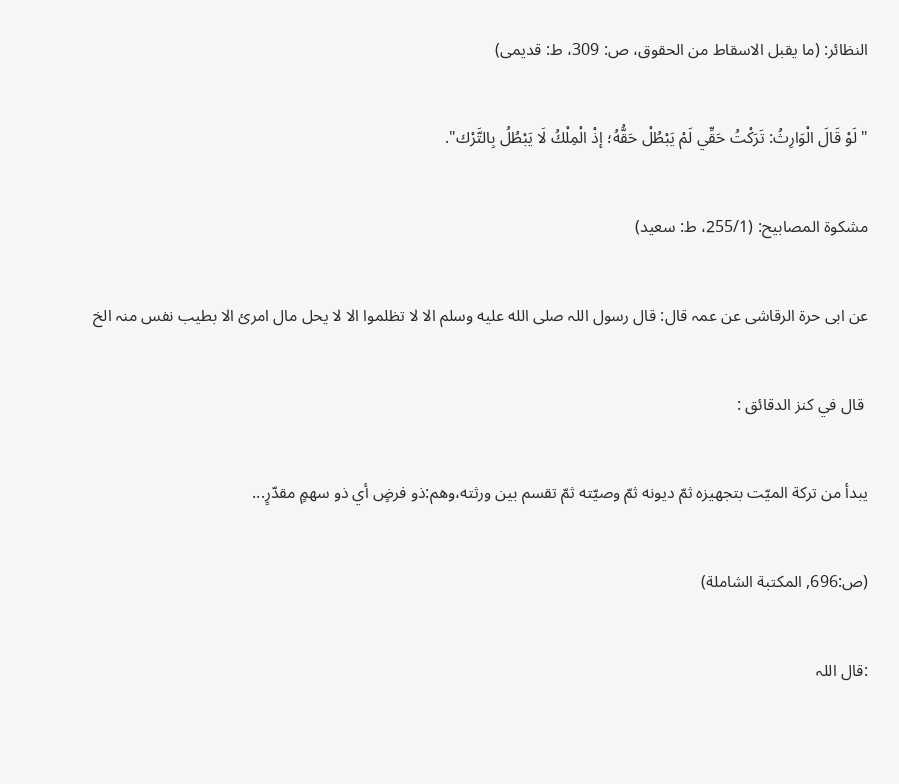النظائر: (ما یقبل الاسقاط من الحقوق، ص: 309، ط: قدیمی)

"لَوْ قَالَ الْوَارِثُ: تَرَكْتُ حَقِّي لَمْ يَبْطُلْ حَقُّهُ؛ إذْ الْمِلْكُ لَا يَبْطُلُ بِالتَّرْك".

مشکوۃ المصابیح: (255/1، ط: سعید)

عن ابی حرۃ الرقاشی عن عمہ قال: قال رسول اللہ صلى الله عليه وسلم الا لا تظلموا الا لا یحل مال امرئ الا بطیب نفس منہ الخ

 قال في كنز الدقائق :

يبدأ من تركة الميّت بتجهيزه ثمّ ديونه ثمّ وصيّته ثمّ تقسم بين ورثته،وهم:ذو فرضٍ أي ذو سهمٍ مقدّرٍ...

(ص:696, المكتبة الشاملة)

:قال اللہ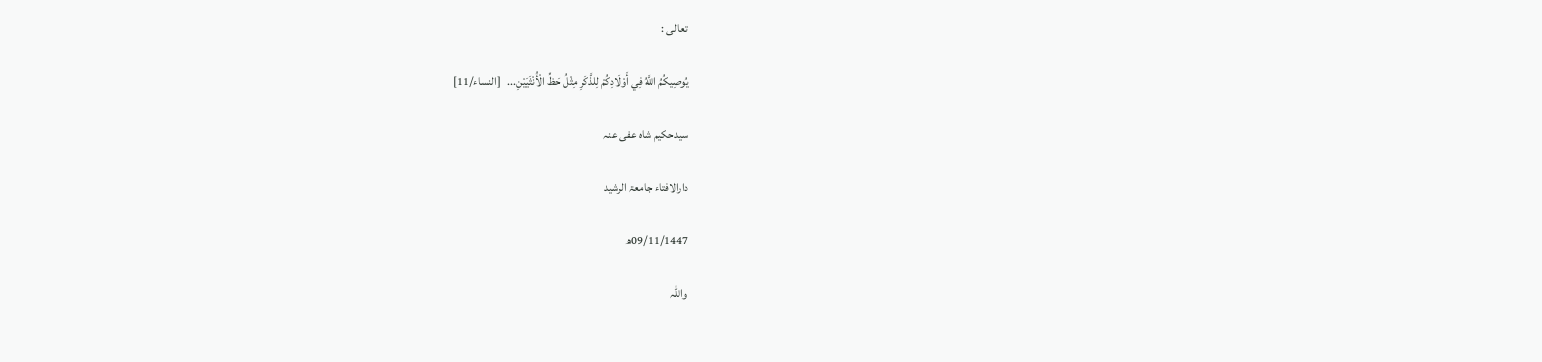تعالی :

يُوصِيكُمُ اللَّهُ فِي أَوْلَادِكُمْ لِلذَّكَرِ مِثْلُ حَظِّ الْأُنْثَيَيْنِ...   [النساء/11]

سیدحکیم شاہ عفی عنہ

دارالافتاء جامعۃ الرشید

09/11/1447ھ

واللہ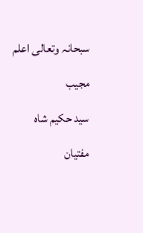سبحانہ وتعالی اعلم

مجیب

سید حکیم شاہ

مفتیان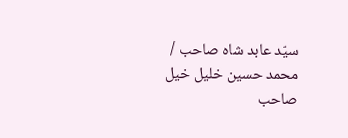سیّد عابد شاہ صاحب / محمد حسین خلیل خیل صاحب